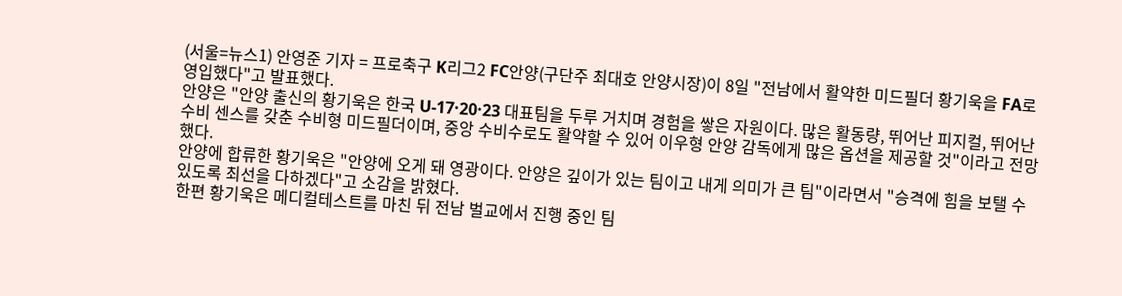(서울=뉴스1) 안영준 기자 = 프로축구 K리그2 FC안양(구단주 최대호 안양시장)이 8일 "전남에서 활약한 미드필더 황기욱을 FA로 영입했다"고 발표했다.
안양은 "안양 출신의 황기욱은 한국 U-17·20·23 대표팀을 두루 거치며 경험을 쌓은 자원이다. 많은 활동량, 뛰어난 피지컬, 뛰어난 수비 센스를 갖춘 수비형 미드필더이며, 중앙 수비수로도 활약할 수 있어 이우형 안양 감독에게 많은 옵션을 제공할 것"이라고 전망했다.
안양에 합류한 황기욱은 "안양에 오게 돼 영광이다. 안양은 깊이가 있는 팀이고 내게 의미가 큰 팀"이라면서 "승격에 힘을 보탤 수 있도록 최선을 다하겠다"고 소감을 밝혔다.
한편 황기욱은 메디컬테스트를 마친 뒤 전남 벌교에서 진행 중인 팀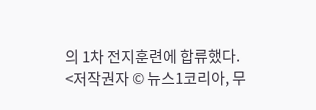의 1차 전지훈련에 합류했다.
<저작권자 © 뉴스1코리아, 무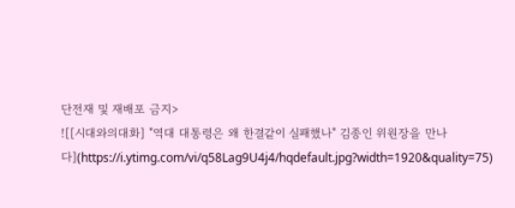단전재 및 재배포 금지>
![[시대와의대화] "역대 대통령은 왜 한결같이 실패했나" 김종인 위원장을 만나다](https://i.ytimg.com/vi/q58Lag9U4j4/hqdefault.jpg?width=1920&quality=75)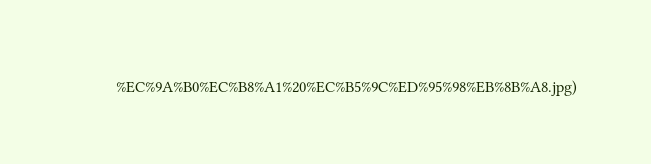%EC%9A%B0%EC%B8%A1%20%EC%B5%9C%ED%95%98%EB%8B%A8.jpg)